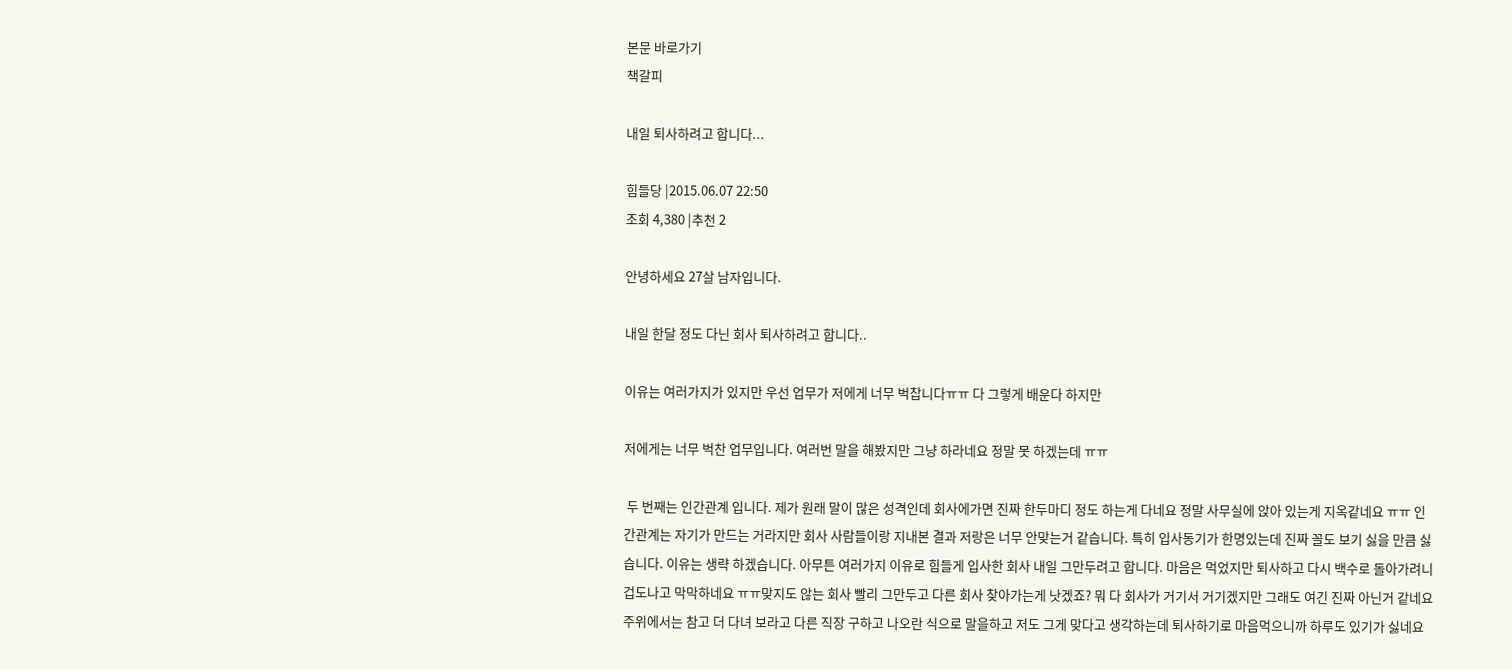본문 바로가기
책갈피

내일 퇴사하려고 합니다...

힘들당 |2015.06.07 22:50
조회 4,380 |추천 2

안녕하세요 27살 남자입니다.

내일 한달 정도 다닌 회사 퇴사하려고 합니다..

이유는 여러가지가 있지만 우선 업무가 저에게 너무 벅찹니다ㅠㅠ 다 그렇게 배운다 하지만

저에게는 너무 벅찬 업무입니다. 여러번 말을 해봤지만 그냥 하라네요 정말 못 하겠는데 ㅠㅠ

 두 번째는 인간관계 입니다. 제가 원래 말이 많은 성격인데 회사에가면 진짜 한두마디 정도 하는게 다네요 정말 사무실에 앉아 있는게 지옥같네요 ㅠㅠ 인간관계는 자기가 만드는 거라지만 회사 사람들이랑 지내본 결과 저랑은 너무 안맞는거 같습니다. 특히 입사동기가 한명있는데 진짜 꼴도 보기 싫을 만큼 싫습니다. 이유는 생략 하겠습니다. 아무튼 여러가지 이유로 힘들게 입사한 회사 내일 그만두려고 합니다. 마음은 먹었지만 퇴사하고 다시 백수로 돌아가려니 겁도나고 막막하네요 ㅠㅠ맞지도 않는 회사 빨리 그만두고 다른 회사 찾아가는게 낫겠죠? 뭐 다 회사가 거기서 거기겠지만 그래도 여긴 진짜 아닌거 같네요 주위에서는 참고 더 다녀 보라고 다른 직장 구하고 나오란 식으로 말을하고 저도 그게 맞다고 생각하는데 퇴사하기로 마음먹으니까 하루도 있기가 싫네요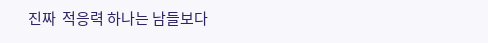진짜  적응력 하나는 남들보다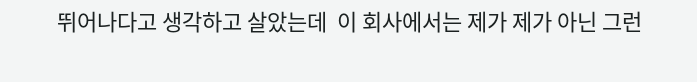뛰어나다고 생각하고 살았는데  이 회사에서는 제가 제가 아닌 그런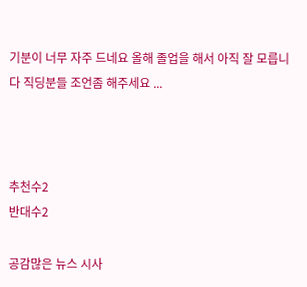기분이 너무 자주 드네요 올해 졸업을 해서 아직 잘 모릅니다 직딩분들 조언좀 해주세요 ...



추천수2
반대수2

공감많은 뉴스 시사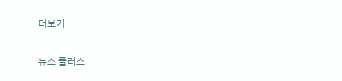더보기

뉴스 플러스